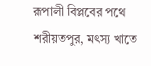রূপালী বিপ্লবের পথে শরীয়তপুর, মৎস্য খাতে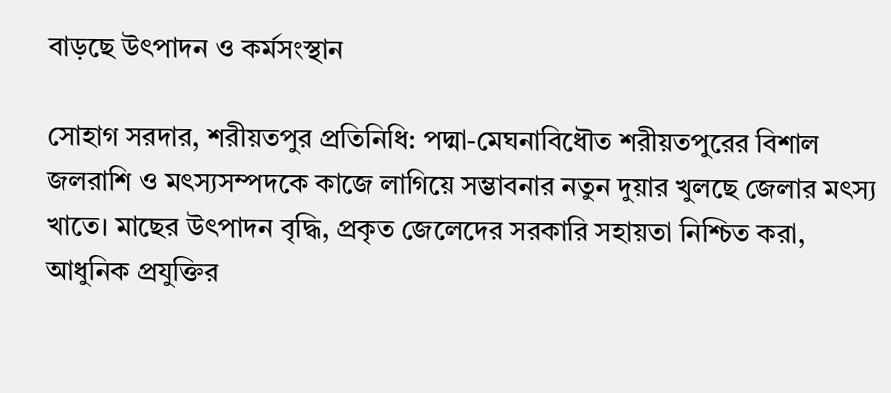বাড়ছে উৎপাদন ও কর্মসংস্থান

সোহাগ সরদার, শরীয়তপুর প্রতিনিধি: পদ্মা-মেঘনাবিধৌত শরীয়তপুরের বিশাল জলরাশি ও মৎস্যসম্পদকে কাজে লাগিয়ে সম্ভাবনার নতুন দুয়ার খুলছে জেলার মৎস্য খাতে। মাছের উৎপাদন বৃদ্ধি, প্রকৃত জেলেদের সরকারি সহায়তা নিশ্চিত করা, আধুনিক প্রযুক্তির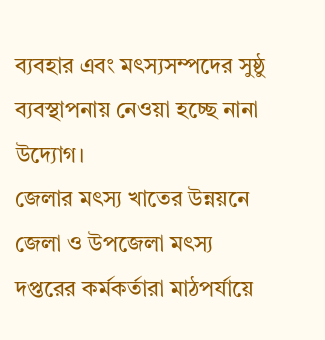ব্যবহার এবং মৎস্যসম্পদের সুষ্ঠু ব্যবস্থাপনায় নেওয়া হচ্ছে নানা উদ্যোগ।
জেলার মৎস্য খাতের উন্নয়নে জেলা ও উপজেলা মৎস্য দপ্তরের কর্মকর্তারা মাঠপর্যায়ে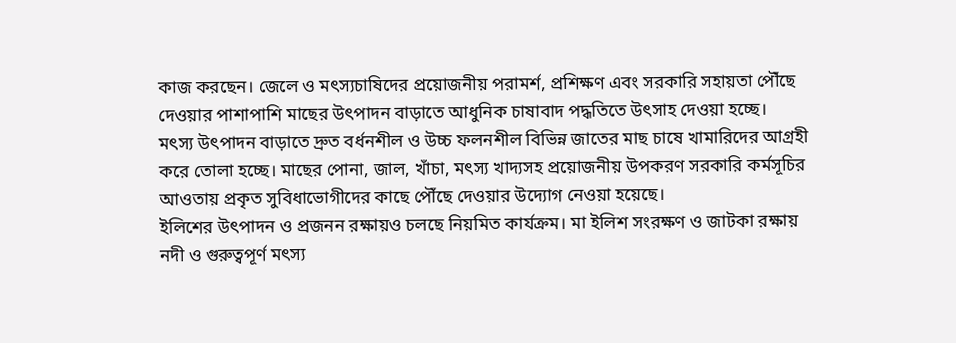কাজ করছেন। জেলে ও মৎস্যচাষিদের প্রয়োজনীয় পরামর্শ, প্রশিক্ষণ এবং সরকারি সহায়তা পৌঁছে দেওয়ার পাশাপাশি মাছের উৎপাদন বাড়াতে আধুনিক চাষাবাদ পদ্ধতিতে উৎসাহ দেওয়া হচ্ছে।
মৎস্য উৎপাদন বাড়াতে দ্রুত বর্ধনশীল ও উচ্চ ফলনশীল বিভিন্ন জাতের মাছ চাষে খামারিদের আগ্রহী করে তোলা হচ্ছে। মাছের পোনা, জাল, খাঁচা, মৎস্য খাদ্যসহ প্রয়োজনীয় উপকরণ সরকারি কর্মসূচির আওতায় প্রকৃত সুবিধাভোগীদের কাছে পৌঁছে দেওয়ার উদ্যোগ নেওয়া হয়েছে।
ইলিশের উৎপাদন ও প্রজনন রক্ষায়ও চলছে নিয়মিত কার্যক্রম। মা ইলিশ সংরক্ষণ ও জাটকা রক্ষায় নদী ও গুরুত্বপূর্ণ মৎস্য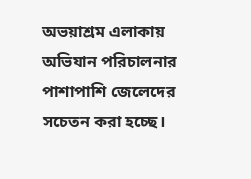অভয়াশ্রম এলাকায় অভিযান পরিচালনার পাশাপাশি জেলেদের সচেতন করা হচ্ছে।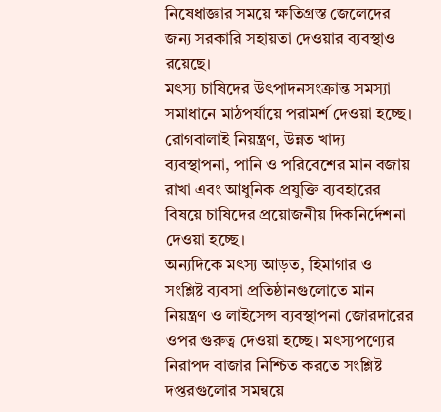নিষেধাজ্ঞার সময়ে ক্ষতিগ্রস্ত জেলেদের জন্য সরকারি সহায়তা দেওয়ার ব্যবস্থাও রয়েছে।
মৎস্য চাষিদের উৎপাদনসংক্রান্ত সমস্যা সমাধানে মাঠপর্যায়ে পরামর্শ দেওয়া হচ্ছে। রোগবালাই নিয়ন্ত্রণ, উন্নত খাদ্য ব্যবস্থাপনা, পানি ও পরিবেশের মান বজায় রাখা এবং আধুনিক প্রযুক্তি ব্যবহারের বিষয়ে চাষিদের প্রয়োজনীয় দিকনির্দেশনা দেওয়া হচ্ছে।
অন্যদিকে মৎস্য আড়ত, হিমাগার ও সংশ্লিষ্ট ব্যবসা প্রতিষ্ঠানগুলোতে মান নিয়ন্ত্রণ ও লাইসেন্স ব্যবস্থাপনা জোরদারের ওপর গুরুত্ব দেওয়া হচ্ছে। মৎস্যপণ্যের নিরাপদ বাজার নিশ্চিত করতে সংশ্লিষ্ট দপ্তরগুলোর সমন্বয়ে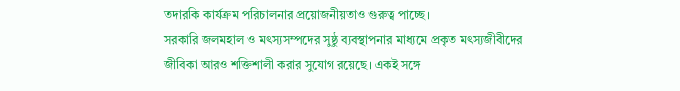তদারকি কার্যক্রম পরিচালনার প্রয়োজনীয়তাও গুরুত্ব পাচ্ছে।
সরকারি জলমহাল ও মৎস্যসম্পদের সুষ্ঠু ব্যবস্থাপনার মাধ্যমে প্রকৃত মৎস্যজীবীদের জীবিকা আরও শক্তিশালী করার সুযোগ রয়েছে। একই সঙ্গে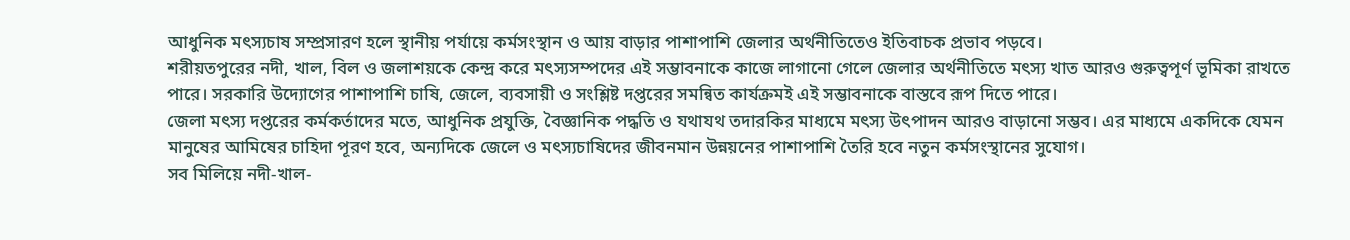আধুনিক মৎস্যচাষ সম্প্রসারণ হলে স্থানীয় পর্যায়ে কর্মসংস্থান ও আয় বাড়ার পাশাপাশি জেলার অর্থনীতিতেও ইতিবাচক প্রভাব পড়বে।
শরীয়তপুরের নদী, খাল, বিল ও জলাশয়কে কেন্দ্র করে মৎস্যসম্পদের এই সম্ভাবনাকে কাজে লাগানো গেলে জেলার অর্থনীতিতে মৎস্য খাত আরও গুরুত্বপূর্ণ ভূমিকা রাখতে পারে। সরকারি উদ্যোগের পাশাপাশি চাষি, জেলে, ব্যবসায়ী ও সংশ্লিষ্ট দপ্তরের সমন্বিত কার্যক্রমই এই সম্ভাবনাকে বাস্তবে রূপ দিতে পারে।
জেলা মৎস্য দপ্তরের কর্মকর্তাদের মতে, আধুনিক প্রযুক্তি, বৈজ্ঞানিক পদ্ধতি ও যথাযথ তদারকির মাধ্যমে মৎস্য উৎপাদন আরও বাড়ানো সম্ভব। এর মাধ্যমে একদিকে যেমন মানুষের আমিষের চাহিদা পূরণ হবে, অন্যদিকে জেলে ও মৎস্যচাষিদের জীবনমান উন্নয়নের পাশাপাশি তৈরি হবে নতুন কর্মসংস্থানের সুযোগ।
সব মিলিয়ে নদী-খাল-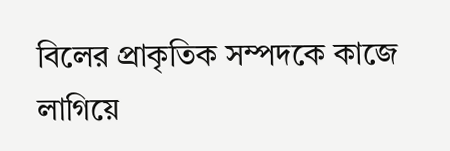বিলের প্রাকৃতিক সম্পদকে কাজে লাগিয়ে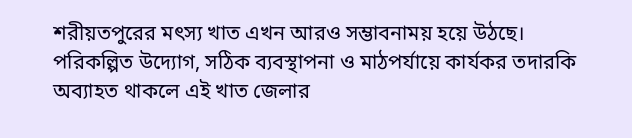শরীয়তপুরের মৎস্য খাত এখন আরও সম্ভাবনাময় হয়ে উঠছে। পরিকল্পিত উদ্যোগ, সঠিক ব্যবস্থাপনা ও মাঠপর্যায়ে কার্যকর তদারকি অব্যাহত থাকলে এই খাত জেলার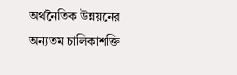অর্থনৈতিক উন্নয়নের অন্যতম চালিকাশক্তি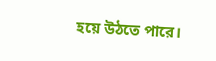হয়ে উঠতে পারে।